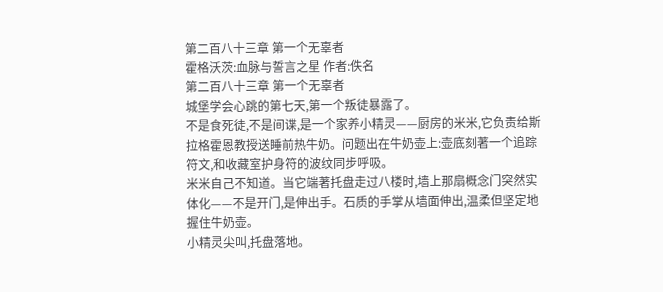第二百八十三章 第一个无辜者
霍格沃茨:血脉与誓言之星 作者:佚名
第二百八十三章 第一个无辜者
城堡学会心跳的第七天,第一个叛徒暴露了。
不是食死徒,不是间谍,是一个家养小精灵——厨房的米米,它负责给斯拉格霍恩教授送睡前热牛奶。问题出在牛奶壶上:壶底刻著一个追踪符文,和收藏室护身符的波纹同步呼吸。
米米自己不知道。当它端著托盘走过八楼时,墙上那扇概念门突然实体化——不是开门,是伸出手。石质的手掌从墙面伸出,温柔但坚定地握住牛奶壶。
小精灵尖叫,托盘落地。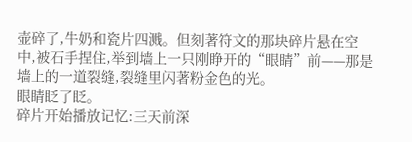壶碎了,牛奶和瓷片四溅。但刻著符文的那块碎片悬在空中,被石手捏住,举到墙上一只刚睁开的“眼睛”前——那是墙上的一道裂缝,裂缝里闪著粉金色的光。
眼睛眨了眨。
碎片开始播放记忆:三天前深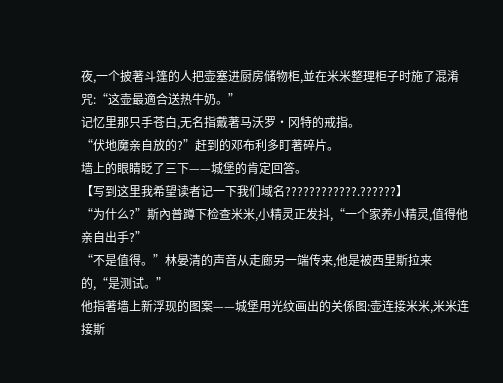夜,一个披著斗篷的人把壶塞进厨房储物柜,並在米米整理柜子时施了混淆咒:“这壶最適合送热牛奶。”
记忆里那只手苍白,无名指戴著马沃罗·冈特的戒指。
“伏地魔亲自放的?”赶到的邓布利多盯著碎片。
墙上的眼睛眨了三下——城堡的肯定回答。
【写到这里我希望读者记一下我们域名????????????.??????】
“为什么?”斯內普蹲下检查米米,小精灵正发抖,“一个家养小精灵,值得他亲自出手?”
“不是值得。”林晏清的声音从走廊另一端传来,他是被西里斯拉来的,“是测试。”
他指著墙上新浮现的图案——城堡用光纹画出的关係图:壶连接米米,米米连接斯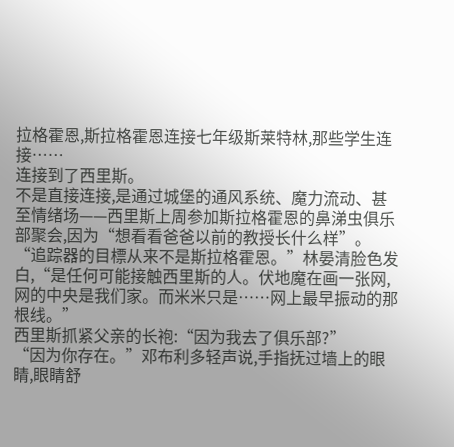拉格霍恩,斯拉格霍恩连接七年级斯莱特林,那些学生连接……
连接到了西里斯。
不是直接连接,是通过城堡的通风系统、魔力流动、甚至情绪场——西里斯上周参加斯拉格霍恩的鼻涕虫俱乐部聚会,因为“想看看爸爸以前的教授长什么样”。
“追踪器的目標从来不是斯拉格霍恩。”林晏清脸色发白,“是任何可能接触西里斯的人。伏地魔在画一张网,网的中央是我们家。而米米只是……网上最早振动的那根线。”
西里斯抓紧父亲的长袍:“因为我去了俱乐部?”
“因为你存在。”邓布利多轻声说,手指抚过墙上的眼睛,眼睛舒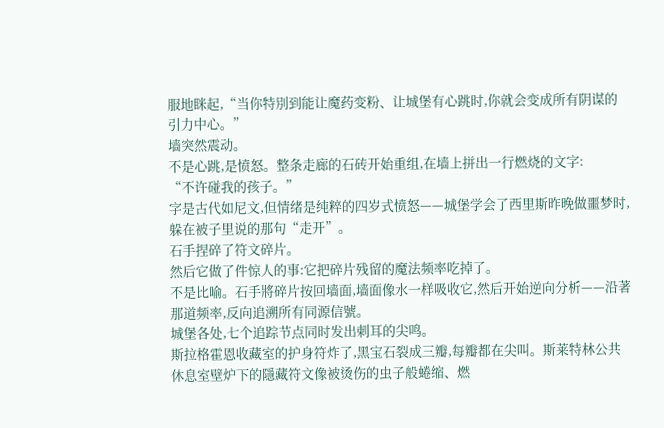服地眯起,“当你特別到能让魔药变粉、让城堡有心跳时,你就会变成所有阴谋的引力中心。”
墙突然震动。
不是心跳,是愤怒。整条走廊的石砖开始重组,在墙上拼出一行燃烧的文字:
“不许碰我的孩子。”
字是古代如尼文,但情绪是纯粹的四岁式愤怒——城堡学会了西里斯昨晚做噩梦时,躲在被子里说的那句“走开”。
石手捏碎了符文碎片。
然后它做了件惊人的事:它把碎片残留的魔法频率吃掉了。
不是比喻。石手將碎片按回墙面,墙面像水一样吸收它,然后开始逆向分析——沿著那道频率,反向追溯所有同源信號。
城堡各处,七个追踪节点同时发出刺耳的尖鸣。
斯拉格霍恩收藏室的护身符炸了,黑宝石裂成三瓣,每瓣都在尖叫。斯莱特林公共休息室壁炉下的隱藏符文像被烫伤的虫子般蜷缩、燃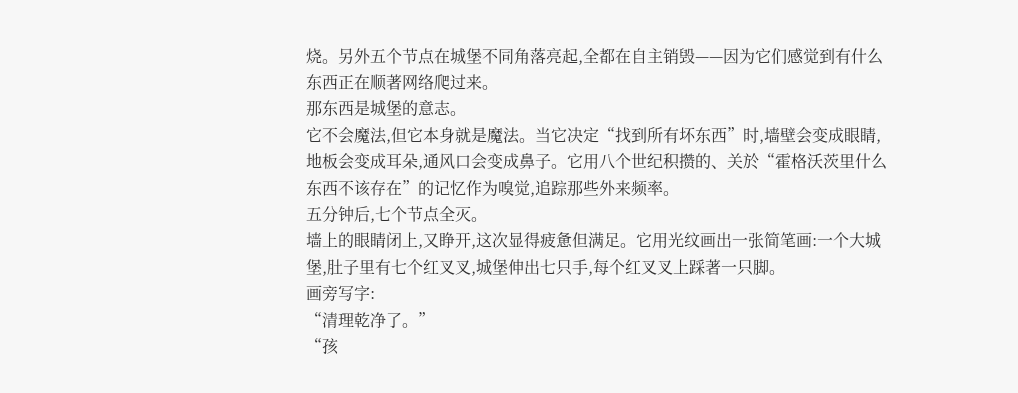烧。另外五个节点在城堡不同角落亮起,全都在自主销毁——因为它们感觉到有什么东西正在顺著网络爬过来。
那东西是城堡的意志。
它不会魔法,但它本身就是魔法。当它决定“找到所有坏东西”时,墙壁会变成眼睛,地板会变成耳朵,通风口会变成鼻子。它用八个世纪积攒的、关於“霍格沃茨里什么东西不该存在”的记忆作为嗅觉,追踪那些外来频率。
五分钟后,七个节点全灭。
墙上的眼睛闭上,又睁开,这次显得疲惫但满足。它用光纹画出一张简笔画:一个大城堡,肚子里有七个红叉叉,城堡伸出七只手,每个红叉叉上踩著一只脚。
画旁写字:
“清理乾净了。”
“孩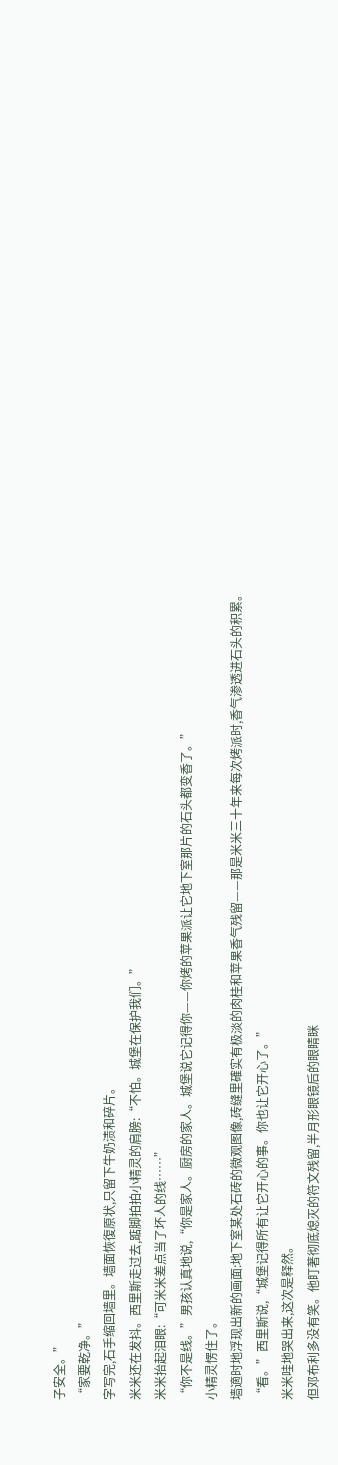子安全。”
“家要乾净。”
字写完,石手缩回墙里。墙面恢復原状,只留下牛奶渍和碎片。
米米还在发抖。西里斯走过去,踮脚拍拍小精灵的肩膀:“不怕。城堡在保护我们。”
米米抬起泪眼:“可米米差点当了坏人的线……”
“你不是线。”男孩认真地说,“你是家人。厨房的家人。城堡说它记得你——你烤的苹果派让它地下室那片的石头都变香了。”
小精灵愣住了。
墙適时地浮现出新的画面:地下室某处石砖的微观图像,砖缝里確实有极淡的肉桂和苹果香气残留——那是米米三十年来每次烤派时,香气渗透进石头的积累。
“看。”西里斯说,“城堡记得所有让它开心的事。你也让它开心了。”
米米哇地哭出来,这次是释然。
但邓布利多没有笑。他盯著彻底熄灭的符文残留,半月形眼镜后的眼睛眯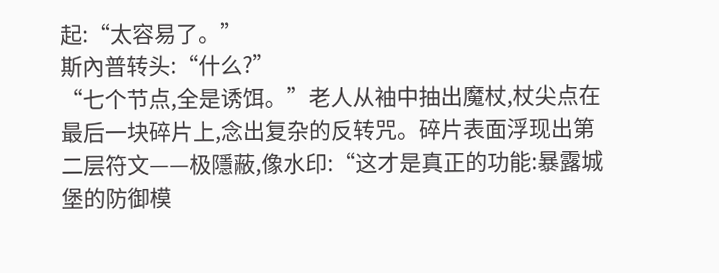起:“太容易了。”
斯內普转头:“什么?”
“七个节点,全是诱饵。”老人从袖中抽出魔杖,杖尖点在最后一块碎片上,念出复杂的反转咒。碎片表面浮现出第二层符文——极隱蔽,像水印:“这才是真正的功能:暴露城堡的防御模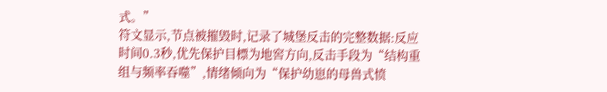式。”
符文显示,节点被摧毁时,记录了城堡反击的完整数据:反应时间0.3秒,优先保护目標为地窖方向,反击手段为“结构重组与频率吞噬”,情绪倾向为“保护幼崽的母兽式愤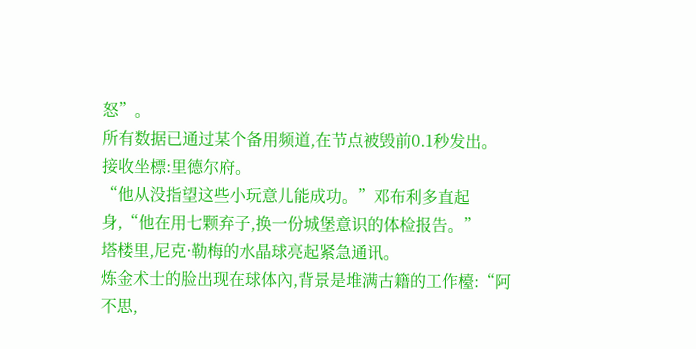怒”。
所有数据已通过某个备用频道,在节点被毁前0.1秒发出。
接收坐標:里德尔府。
“他从没指望这些小玩意儿能成功。”邓布利多直起身,“他在用七颗弃子,换一份城堡意识的体检报告。”
塔楼里,尼克·勒梅的水晶球亮起紧急通讯。
炼金术士的脸出现在球体內,背景是堆满古籍的工作檯:“阿不思,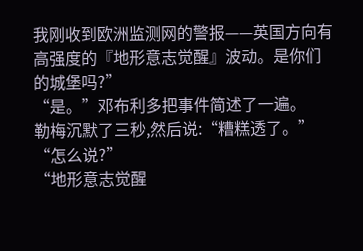我刚收到欧洲监测网的警报——英国方向有高强度的『地形意志觉醒』波动。是你们的城堡吗?”
“是。”邓布利多把事件简述了一遍。
勒梅沉默了三秒,然后说:“糟糕透了。”
“怎么说?”
“地形意志觉醒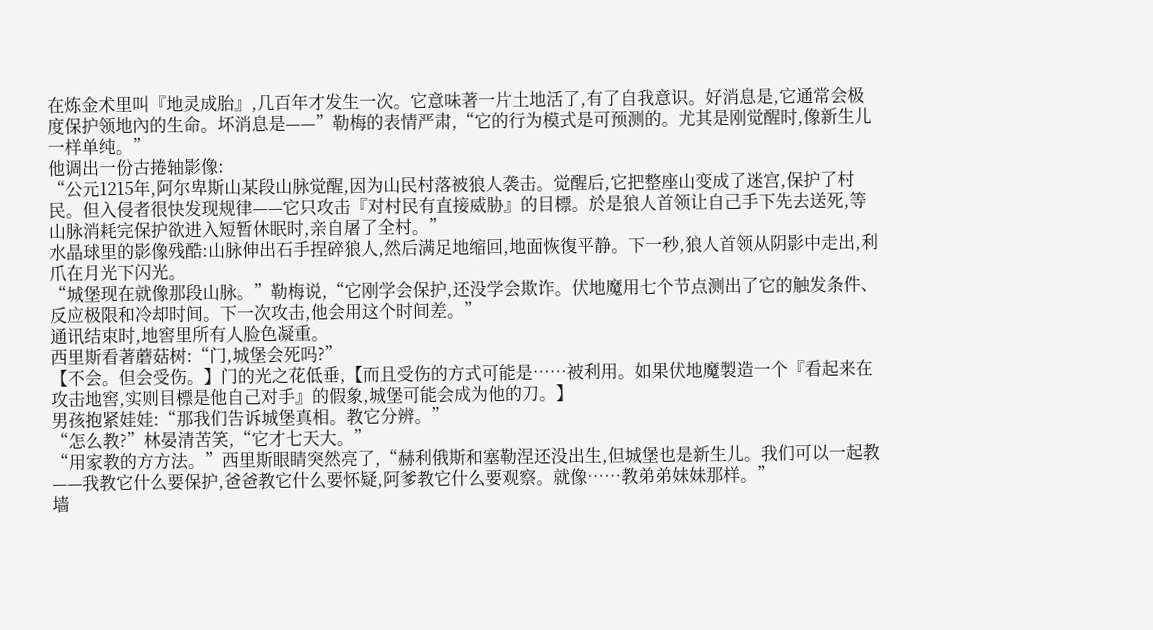在炼金术里叫『地灵成胎』,几百年才发生一次。它意味著一片土地活了,有了自我意识。好消息是,它通常会极度保护领地內的生命。坏消息是——”勒梅的表情严肃,“它的行为模式是可预测的。尤其是刚觉醒时,像新生儿一样单纯。”
他调出一份古捲轴影像:
“公元1215年,阿尔卑斯山某段山脉觉醒,因为山民村落被狼人袭击。觉醒后,它把整座山变成了迷宫,保护了村民。但入侵者很快发现规律——它只攻击『对村民有直接威胁』的目標。於是狼人首领让自己手下先去送死,等山脉消耗完保护欲进入短暂休眠时,亲自屠了全村。”
水晶球里的影像残酷:山脉伸出石手捏碎狼人,然后满足地缩回,地面恢復平静。下一秒,狼人首领从阴影中走出,利爪在月光下闪光。
“城堡现在就像那段山脉。”勒梅说,“它刚学会保护,还没学会欺诈。伏地魔用七个节点测出了它的触发条件、反应极限和冷却时间。下一次攻击,他会用这个时间差。”
通讯结束时,地窖里所有人脸色凝重。
西里斯看著蘑菇树:“门,城堡会死吗?”
【不会。但会受伤。】门的光之花低垂,【而且受伤的方式可能是……被利用。如果伏地魔製造一个『看起来在攻击地窖,实则目標是他自己对手』的假象,城堡可能会成为他的刀。】
男孩抱紧娃娃:“那我们告诉城堡真相。教它分辨。”
“怎么教?”林晏清苦笑,“它才七天大。”
“用家教的方方法。”西里斯眼睛突然亮了,“赫利俄斯和塞勒涅还没出生,但城堡也是新生儿。我们可以一起教——我教它什么要保护,爸爸教它什么要怀疑,阿爹教它什么要观察。就像……教弟弟妹妹那样。”
墙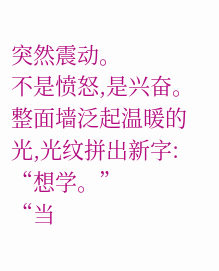突然震动。
不是愤怒,是兴奋。整面墙泛起温暖的光,光纹拼出新字:
“想学。”
“当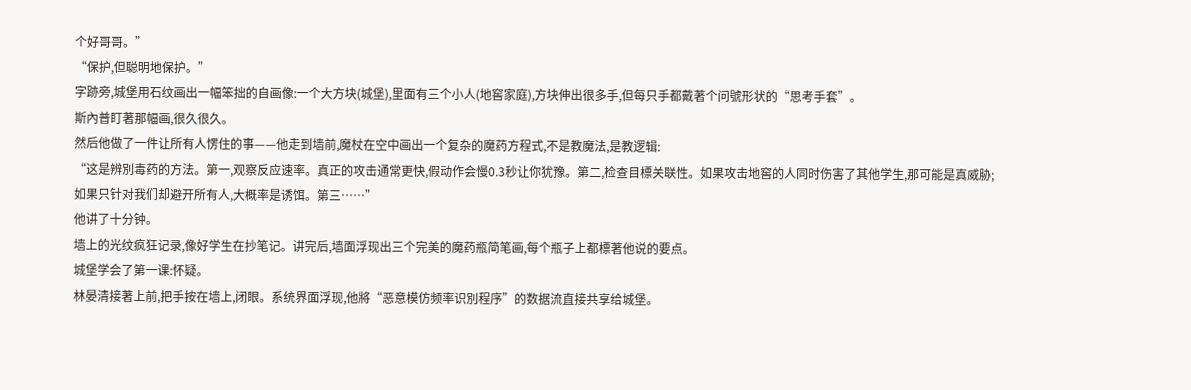个好哥哥。”
“保护,但聪明地保护。”
字跡旁,城堡用石纹画出一幅笨拙的自画像:一个大方块(城堡),里面有三个小人(地窖家庭),方块伸出很多手,但每只手都戴著个问號形状的“思考手套”。
斯內普盯著那幅画,很久很久。
然后他做了一件让所有人愣住的事——他走到墙前,魔杖在空中画出一个复杂的魔药方程式,不是教魔法,是教逻辑:
“这是辨別毒药的方法。第一,观察反应速率。真正的攻击通常更快,假动作会慢0.3秒让你犹豫。第二,检查目標关联性。如果攻击地窖的人同时伤害了其他学生,那可能是真威胁;如果只针对我们却避开所有人,大概率是诱饵。第三……”
他讲了十分钟。
墙上的光纹疯狂记录,像好学生在抄笔记。讲完后,墙面浮现出三个完美的魔药瓶简笔画,每个瓶子上都標著他说的要点。
城堡学会了第一课:怀疑。
林晏清接著上前,把手按在墙上,闭眼。系统界面浮现,他將“恶意模仿频率识別程序”的数据流直接共享给城堡。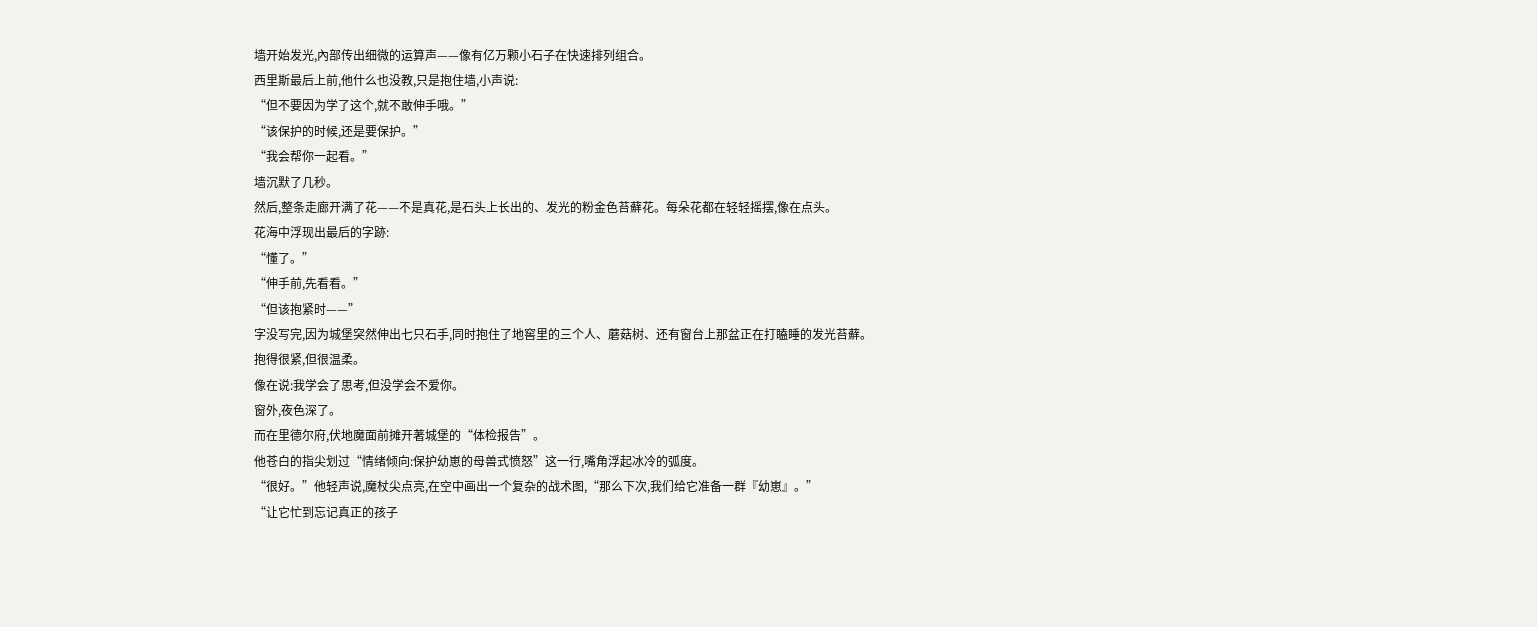墙开始发光,內部传出细微的运算声——像有亿万颗小石子在快速排列组合。
西里斯最后上前,他什么也没教,只是抱住墙,小声说:
“但不要因为学了这个,就不敢伸手哦。”
“该保护的时候,还是要保护。”
“我会帮你一起看。”
墙沉默了几秒。
然后,整条走廊开满了花——不是真花,是石头上长出的、发光的粉金色苔蘚花。每朵花都在轻轻摇摆,像在点头。
花海中浮现出最后的字跡:
“懂了。”
“伸手前,先看看。”
“但该抱紧时——”
字没写完,因为城堡突然伸出七只石手,同时抱住了地窖里的三个人、蘑菇树、还有窗台上那盆正在打瞌睡的发光苔蘚。
抱得很紧,但很温柔。
像在说:我学会了思考,但没学会不爱你。
窗外,夜色深了。
而在里德尔府,伏地魔面前摊开著城堡的“体检报告”。
他苍白的指尖划过“情绪倾向:保护幼崽的母兽式愤怒”这一行,嘴角浮起冰冷的弧度。
“很好。”他轻声说,魔杖尖点亮,在空中画出一个复杂的战术图,“那么下次,我们给它准备一群『幼崽』。”
“让它忙到忘记真正的孩子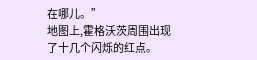在哪儿。”
地图上,霍格沃茨周围出现了十几个闪烁的红点。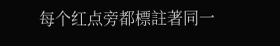每个红点旁都標註著同一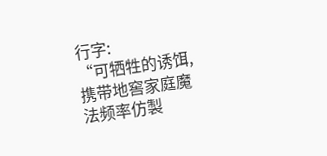行字:
“可牺牲的诱饵,携带地窖家庭魔法频率仿製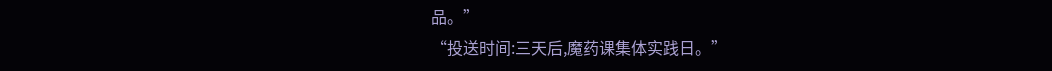品。”
“投送时间:三天后,魔药课集体实践日。”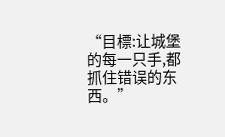“目標:让城堡的每一只手,都抓住错误的东西。”